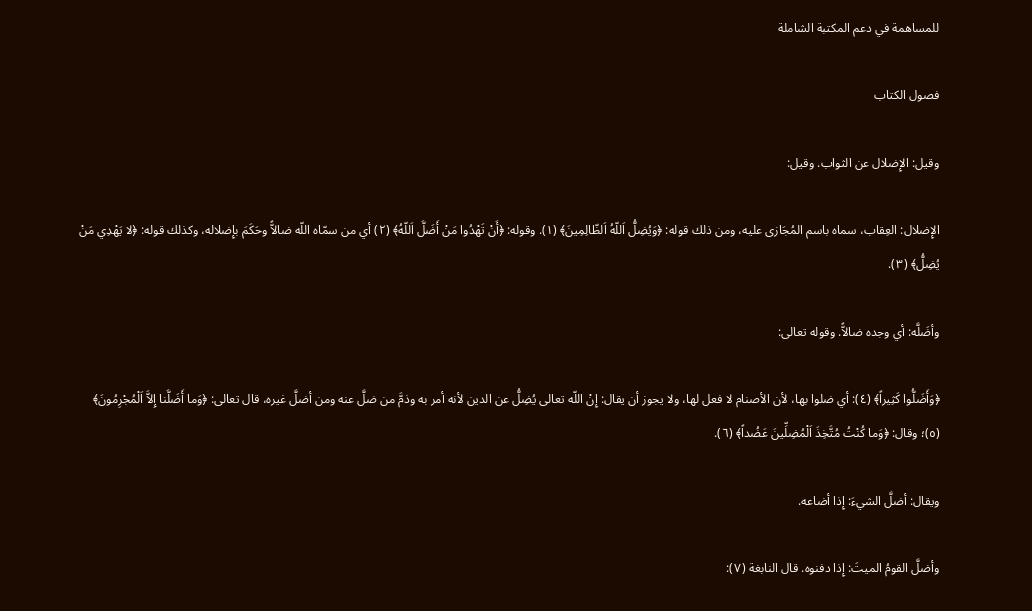للمساهمة في دعم المكتبة الشاملة

فصول الكتاب

وقيل: الإِضلال عن الثواب. وقيل:

الإِضلال: العِقاب، سماه باسم المُجَازى عليه، ومن ذلك قوله: ﴿وَيُضِلُّ اَللّهُ اَلظّالِمِينَ﴾ (١). وقوله: ﴿أَنْ تَهْدُوا مَنْ أَضَلَّ اَللّهُ﴾ (٢) أي من سمّاه اللّه ضالاًّ وحَكَمَ بإِضلاله، وكذلك قوله: ﴿لا يَهْدِي مَنْ يُضِلُّ﴾ (٣).

وأضَلَّه: أي وجده ضالاًّ. وقوله تعالى:

﴿وَأَضَلُّوا كَثِيراً﴾ (٤): أي ضلوا بها، لأن الأصنام لا فعل لها، ولا يجوز أن يقال: إِنْ اللّه تعالى يُضِلُّ عن الدين لأنه أمر به وذمَّ من ضلَّ عنه ومن أضلَّ غيره، قال تعالى: ﴿وَما أَضَلَّنا إِلاَّ اَلْمُجْرِمُونَ﴾ (٥)؛ وقال: ﴿وَما كُنْتُ مُتَّخِذَ اَلْمُضِلِّينَ عَضُداً﴾ (٦).

ويقال: أضلَّ الشيءَ: إِذا أضاعه.

وأضلَّ القومُ الميتَ: إِذا دفنوه. قال النابغة (٧):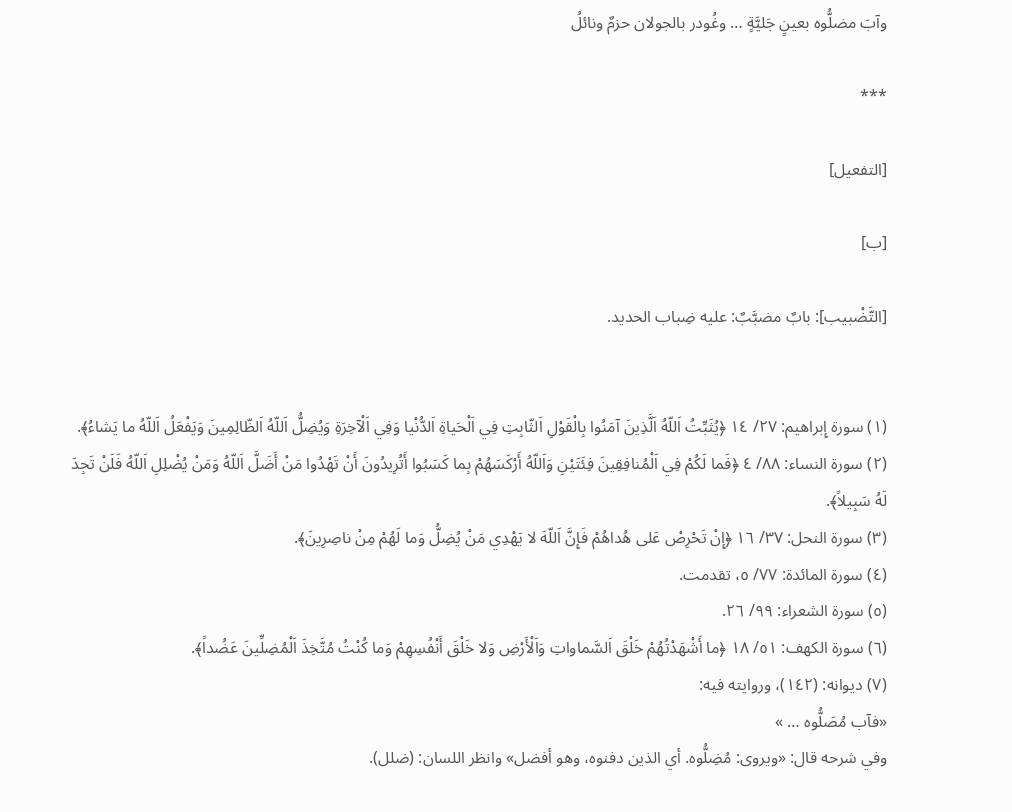وآبَ مضلُّوه بعينٍ جَليَّةٍ … وغُودر بالجولان حزمٌ ونائلُ

***

[التفعيل]

[ب]

[التَّضْبيب]: بابٌ مضبَّبٌ: عليه ضِباب الحديد.


(١) سورة إِبراهيم: ٢٧/ ١٤ ﴿يُثَبِّتُ اَللّهُ اَلَّذِينَ آمَنُوا بِالْقَوْلِ اَلثّابِتِ فِي اَلْحَياةِ اَلدُّنْيا وَفِي اَلْآخِرَةِ وَيُضِلُّ اَللّهُ اَلظّالِمِينَ وَيَفْعَلُ اَللّهُ ما يَشاءُ﴾.
(٢) سورة النساء: ٨٨/ ٤ ﴿فَما لَكُمْ فِي اَلْمُنافِقِينَ فِئَتَيْنِ وَاَللّهُ أَرْكَسَهُمْ بِما كَسَبُوا أَتُرِيدُونَ أَنْ تَهْدُوا مَنْ أَضَلَّ اَللّهُ وَمَنْ يُضْلِلِ اَللّهُ فَلَنْ تَجِدَ لَهُ سَبِيلاً﴾.
(٣) سورة النحل: ٣٧/ ١٦ ﴿إِنْ تَحْرِصْ عَلى هُداهُمْ فَإِنَّ اَللّهَ لا يَهْدِي مَنْ يُضِلُّ وَما لَهُمْ مِنْ ناصِرِينَ﴾.
(٤) سورة المائدة: ٧٧/ ٥، تقدمت.
(٥) سورة الشعراء: ٩٩/ ٢٦.
(٦) سورة الكهف: ٥١/ ١٨ ﴿ما أَشْهَدْتُهُمْ خَلْقَ اَلسَّماواتِ وَاَلْأَرْضِ وَلا خَلْقَ أَنْفُسِهِمْ وَما كُنْتُ مُتَّخِذَ اَلْمُضِلِّينَ عَضُداً﴾.
(٧) ديوانه: (١٤٢)، وروايته فيه:
«فآب مُصَلُّوه … »
وفي شرحه قال: «ويروى: مُضِلُّوه. أي الذين دفنوه، وهو أفضل» وانظر اللسان: (ضلل).